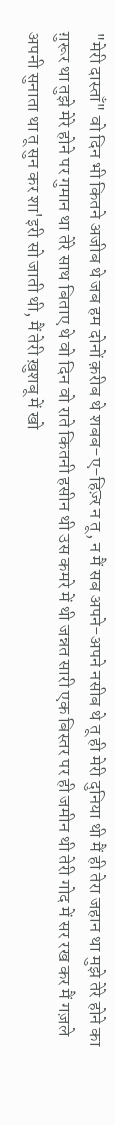"मेरी दास्ताँ" वो दिन भी कितने अजीब थे जब हम दोनों क़रीब थे शबब-ए-हिज़्र न तू, न मैं सब अपने-अपने नसीब थे तू ही मेरी दुनिया थी मैं ही तेरा जहान था मुझे तेरे होने का ग़ुरूर था तुझे मेरे होने पर गुमान था तेरे साथ बिताए थे वो दिन वो राते कितनी हसीन थी उस कमरे में थी जन्नत सारी एक बिस्तर पर ही जमीन थी तेरी गोद में सर रख कर मैं गज़ले अपनी सुनाता था तू सुन कर शा'इरी सो जाती थी, मैं तेरी ख़ुशबू में खो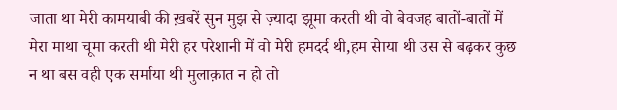जाता था मेरी कामयाबी की ख़बरें सुन मुझ से ज़्यादा झूमा करती थी वो बेवजह बातों-बातों में मेरा माथा चूमा करती थी मेरी हर परेशानी में वो मेरी हमदर्द थी,हम सेाया थी उस से बढ़कर कुछ न था बस वही एक सर्माया थी मुलाक़ात न हो तो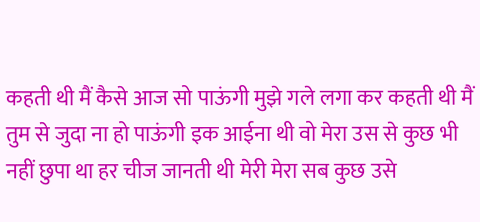कहती थी मैं कैसे आज सो पाऊंगी मुझे गले लगा कर कहती थी मैं तुम से जुदा ना हो पाऊंगी इक आईना थी वो मेरा उस से कुछ भी नहीं छुपा था हर चीज जानती थी मेरी मेरा सब कुछ उसे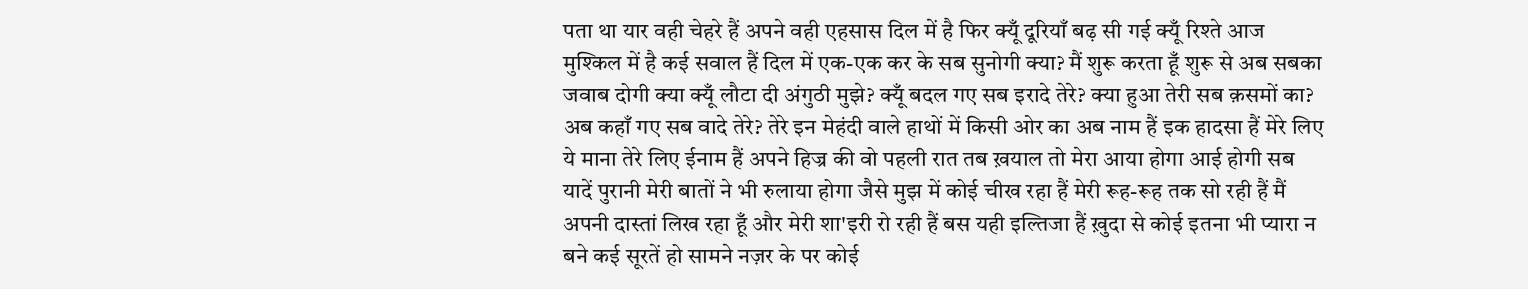पता था यार वही चेहरे हैं अपने वही एहसास दिल में है फिर क्यूँ दूरियाँ बढ़ सी गई क्यूँ रिश्ते आज मुश्किल में है कई सवाल हैं दिल में एक-एक कर के सब सुनोगी क्या? मैं शुरू करता हूँ शुरू से अब सबका जवाब दोगी क्या क्यूँ लौटा दी अंगुठी मुझे? क्यूँ बदल गए सब इरादे तेरे? क्या हुआ तेरी सब क़समों का? अब कहाँ गए सब वादे तेरे? तेरे इन मेहंदी वाले हाथों में किसी ओर का अब नाम हैं इक हादसा हैं मेरे लिए ये माना तेरे लिए ईनाम हैं अपने हिज्र की वो पहली रात तब ख़याल तो मेरा आया होगा आई होगी सब यादें पुरानी मेरी बातों ने भी रुलाया होगा जैसे मुझ में कोई चीख रहा हैं मेरी रूह-रूह तक सो रही हैं मैं अपनी दास्तां लिख रहा हूँ और मेरी शा'इरी रो रही हैं बस यही इल्तिजा हैं ख़ुदा से कोई इतना भी प्यारा न बने कई सूरतें हो सामने नज़र के पर कोई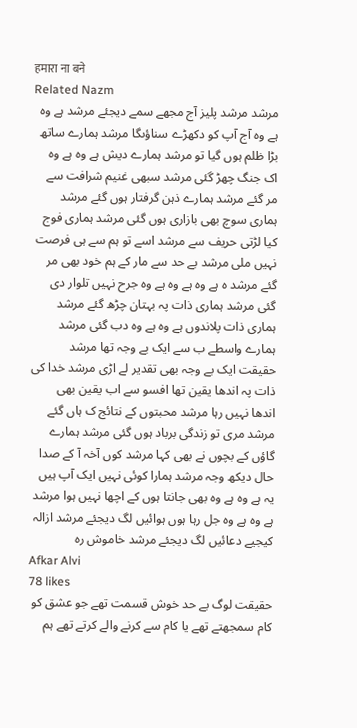हमारा ना बने
Related Nazm
مرشد مرشد پلیز آج مجھے سمے دیجئے مرشد ہے وہ ہے وہ آج آپ کو دکھڑے سناؤںگا مرشد ہمارے ساتھ بڑا ظلم ہوں گیا تو مرشد ہمارے دیش ہے وہ ہے وہ اک جنگ چھڑ گئی مرشد سبھی غنیم شرافت سے مر گئے مرشد ہمارے ذہن گرفتار ہوں گئے مرشد ہماری سوچ بھی بازاری ہوں گئی مرشد ہماری فوج کیا لڑتی حریف سے مرشد اسے تو ہم سے ہی فرصت نہیں ملی مرشد بے حد سے مار کے ہم خود بھی مر گئے مرشد ہ ہے وہ ہے وہ ہے وہ جرح نہیں تلوار دی گئی مرشد ہماری ذات پہ بہتان چڑھ گئے مرشد ہماری ذات پلاندوں ہے وہ ہے وہ دب گئی مرشد ہمارے واسطے ب سے ایک بے وجہ تھا مرشد حقیقت ایک بے وجہ بھی تقدیر لے اڑی مرشد خدا کی ذات پہ اندھا یقین تھا افسو سے اب یقین بھی اندھا نہیں رہا مرشد محبتوں کے نتائج ک ہاں گئے مرشد مری تو زندگی برباد ہوں گئی مرشد ہمارے گاؤں کے بچوں نے بھی کہا مرشد کوں آخہ آ کے صدا حال دیکھ وجہ مرشد ہمارا کوئی نہیں ایک آپ ہیں یہ ہے وہ ہے وہ بھی جانتا ہوں کے اچھا نہیں ہوا مرشد ہے وہ ہے وہ جل رہا ہوں ہوائیں لگ دیجئے مرشد ازالہ کیجیے دعائیں لگ دیجئے مرشد خاموش رہ
Afkar Alvi
78 likes
حقیقت لوگ بے حد خوش قسمت تھے جو عشق کو کام سمجھتے تھے یا کام سے کرنے والے کرتے تھے ہم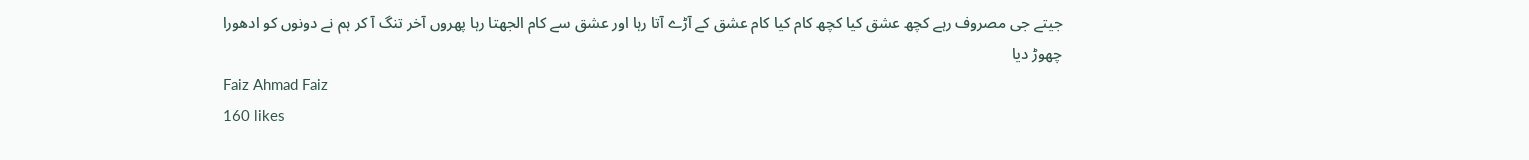جیتے جی مصروف رہے کچھ عشق کیا کچھ کام کیا کام عشق کے آڑے آتا رہا اور عشق سے کام الجھتا رہا پھروں آخر تنگ آ کر ہم نے دونوں کو ادھورا چھوڑ دیا
Faiz Ahmad Faiz
160 likes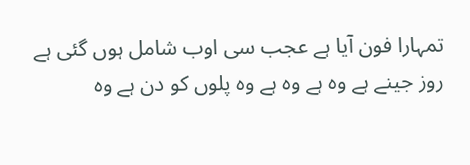تمہارا فون آیا ہے عجب سی اوب شامل ہوں گئی ہے روز جینے ہے وہ ہے وہ ہے وہ پلوں کو دن ہے وہ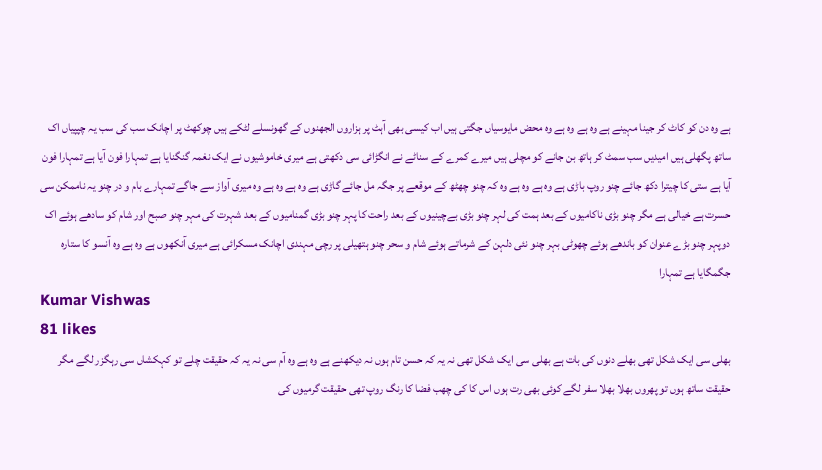ہے وہ دن کو کاٹ کر جینا مہینے ہے وہ ہے وہ ہے وہ محض مایوسیاں جگتی ہیں اب کیسی بھی آہٹ پر ہزاروں الجھنوں کے گھونسلے لٹکے ہیں چوکھٹ پر اچانک سب کی سب یہ چپپیاں اک ساتھ پگھلی ہیں امیدیں سب سمٹ کر ہاتھ بن جانے کو مچلی ہیں میرے کمرے کے سناٹے نے انگڑائی سی دکھتی ہے میری خاموشیوں نے ایک نغمہ گنگنایا ہے تمہارا فون آیا ہے تمہارا فون آیا ہے ستی کا چیترا دکھ جائے چنو روپ باڑی ہے وہ ہے وہ ہے وہ کہ چنو چھٹھ کے موقعے پر جگہ مل جائے گاڑی ہے وہ ہے وہ ہے وہ میری آواز سے جاگے تمہارے بام و در چنو یہ ناممکن سی حسرت ہے خیالی ہے مگر چنو بڑی ناکامیوں کے بعد ہمت کی لہر چنو بڑی بےچینیوں کے بعد راحت کا پہر چنو بڑی گمنامیوں کے بعد شہرت کی مہر چنو صبح اور شام کو سادھے ہوئے اک دوپہر چنو بڑے عنوان کو باندھے ہوئے چھوٹی بہر چنو نئی دلہن کے شرماتے ہوئے شام و سحر چنو ہتھیلی پر رچی مہندی اچانک مسکرائی ہے میری آنکھوں ہے وہ ہے وہ آنسو کا ستارہ جگمگایا ہے تمہارا
Kumar Vishwas
81 likes
بھلی سی ایک شکل تھی بھلے دنوں کی بات ہے بھلی سی ایک شکل تھی نہ یہ کہ حسن تام ہوں نہ دیکھنے ہے وہ ہے وہ آم سی نہ یہ کہ حقیقت چلے تو کہکشاں سی رہگزر لگے مگر حقیقت ساتھ ہوں تو پھروں بھلا بھلا سفر لگے کوئی بھی رت ہوں اس کا کی چھب فضا کا رنگ روپ تھی حقیقت گرمیوں کی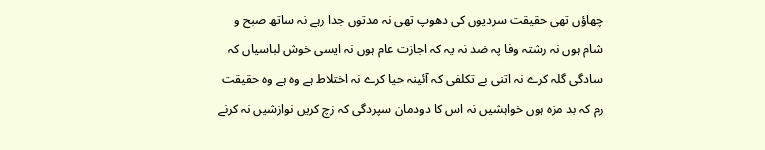چھاؤں تھی حقیقت سردیوں کی دھوپ تھی نہ مدتوں جدا رہے نہ ساتھ صبح و شام ہوں نہ رشتہ وفا پہ ضد نہ یہ کہ اجازت عام ہوں نہ ایسی خوش لباسیاں کہ سادگی گلہ کرے نہ اتنی بے تکلفی کہ آئینہ حیا کرے نہ اختلاط ہے وہ ہے وہ حقیقت رم کہ بد مزہ ہوں خواہشیں نہ اس کا دودمان سپردگی کہ زچ کریں نوازشیں نہ کرنے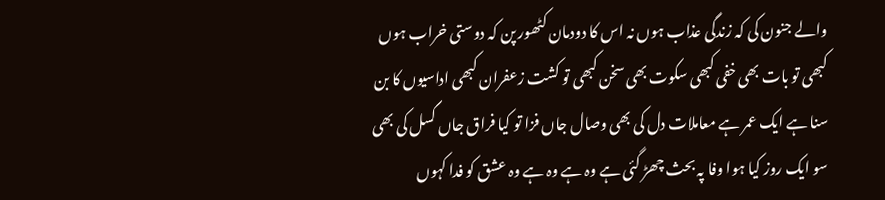والے جنون کی کہ زندگی عذاب ہوں نہ اس کا دودمان کٹھور پن کہ دوستی خراب ہوں کبھی تو بات بھی خفی کبھی سکوت بھی سخن کبھی تو کشت زعفران کبھی اداسیوں کا بن سنا ہے ایک عمر ہے معاملات دل کی بھی وصال جاں فزا تو کیا فراق جاں گسل کی بھی سو ایک روز کیا ہوا وفا پہ بحث چھڑ گئی ہے وہ ہے وہ ہے وہ عشق کو فدا کہوں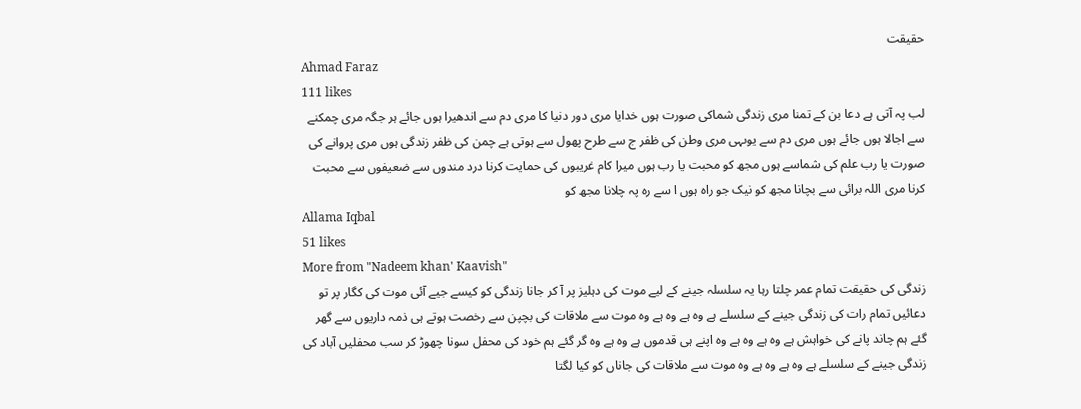حقیقت
Ahmad Faraz
111 likes
لب پہ آتی ہے دعا بن کے تمنا مری زندگی شماکی صورت ہوں خدایا مری دور دنیا کا مری دم سے اندھیرا ہوں جائے ہر جگہ مری چمکنے سے اجالا ہوں جائے ہوں مری دم سے یوںہی مری وطن کی ظفر ج سے طرح پھول سے ہوتی ہے چمن کی ظفر زندگی ہوں مری پروانے کی صورت یا رب علم کی شماسے ہوں مجھ کو محبت یا رب ہوں میرا کام غریبوں کی حمایت کرنا درد مندوں سے ضعیفوں سے محبت کرنا مری اللہ برائی سے بچانا مجھ کو نیک جو راہ ہوں ا سے رہ پہ چلانا مجھ کو
Allama Iqbal
51 likes
More from "Nadeem khan' Kaavish"
زندگی کی حقیقت تمام عمر چلتا رہا یہ سلسلہ جینے کے لیے موت کی دہلیز پر آ کر جانا زندگی کو کیسے جیے آئی موت کی کگار پر تو دعائیں تمام رات کی زندگی جینے کے سلسلے ہے وہ ہے وہ ہے وہ موت سے ملاقات کی بچپن سے رخصت ہوتے ہی ذمہ داریوں سے گھر گئے ہم چاند پانے کی خواہش ہے وہ ہے وہ ہے وہ اپنے ہی قدموں ہے وہ ہے وہ گر گئے ہم خود کی محفل سونا چھوڑ کر سب محفلیں آباد کی زندگی جینے کے سلسلے ہے وہ ہے وہ ہے وہ موت سے ملاقات کی جاناں کو کیا لگتا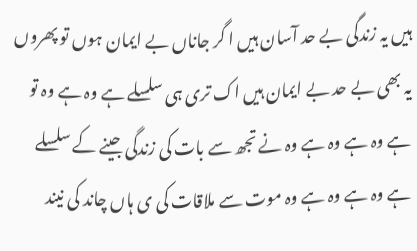ہیں یہ زندگی بے حد آسان ہیں ا گر جاناں بے ایمان ہوں تو پھروں یہ بھی بے حد بے ایمان ہیں اک تری ہی سلسلے ہے وہ ہے وہ تو ہے وہ ہے وہ ہے وہ نے تجھ سے بات کی زندگی جینے کے سلسلے ہے وہ ہے وہ ہے وہ موت سے ملاقات کی ی ہاں چاند کی نیند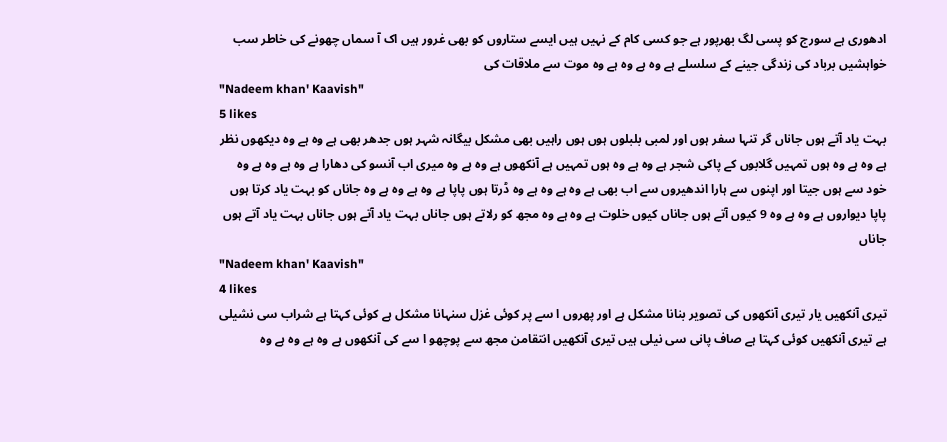ادھوری ہے سورج کو پسی لگ بھرپور ہے جو کسی کام کے نہیں ہیں ایسے ستاروں کو بھی غرور ہیں اک آ سماں چھونے کی خاطر سب خواہشیں برباد کی زندگی جینے کے سلسلے ہے وہ ہے وہ ہے وہ موت سے ملاقات کی
"Nadeem khan' Kaavish"
5 likes
بہت یاد آتے ہوں جاناں گر تنہا سفر ہوں اور لمبی بلبلوں ہوں ہوں راہیں بھی مشکل بیگانہ شہر ہوں جدھر بھی ہے وہ ہے وہ دیکھوں نظر ہے وہ ہے وہ ہوں تمہیں گلابوں کے پاکی شجر ہے وہ ہے وہ ہوں تمہیں ہے آنکھوں ہے وہ ہے وہ میری اب آنسو کی دھارا ہے وہ ہے وہ ہے وہ خود سے ہوں جیتا اور اپنوں سے ہارا اندھیروں سے اب بھی ہے وہ ہے وہ ہے وہ ڈرتا ہوں پاپا ہے وہ ہے وہ ہے وہ جاناں کو بہت یاد کرتا ہوں پاپا دیواروں ہے وہ ہے وہ 9 کیوں آتے ہوں جاناں کیوں خلوت ہے وہ ہے وہ مجھ کو رلاتے ہوں جاناں بہت یاد آتے ہوں جاناں بہت یاد آتے ہوں جاناں
"Nadeem khan' Kaavish"
4 likes
تیری آنکھیں یار تیری آنکھوں کی تصویر بنانا مشکل ہے اور پھروں ا سے پر کوئی غزل سنہانا مشکل ہے کوئی کہتا ہے شراب سی نشیلی ہے تیری آنکھیں کوئی کہتا ہے صاف پانی سی نیلی ہیں تیری آنکھیں انتقامن مجھ سے پوچھو ا سے کی آنکھوں ہے وہ ہے وہ ہے وہ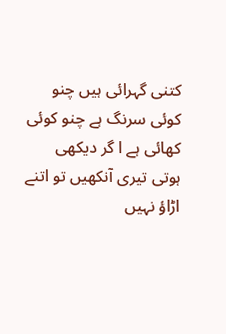کتنی گہرائی ہیں چنو کوئی سرنگ ہے چنو کوئی کھائی ہے ا گر دیکھی ہوتی تیری آنکھیں تو اتنے اڑاؤ نہیں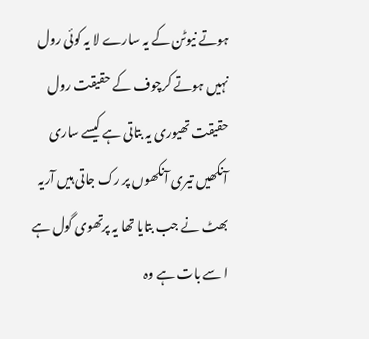ہوتے نیوٹن کے یہ سارے لا یہ کوئی رول نہیں ہوتے کرچوف کے حقیقت رول حقیقت تھیوری یہ بتاتی ہے کیسے ساری آنکھیں تیری آنکھوں پر رک جاتی ہیں آریہ بھٹ نے جب بتایا تھا یہ پرتھوی گول ہے ا سے بات ہے وہ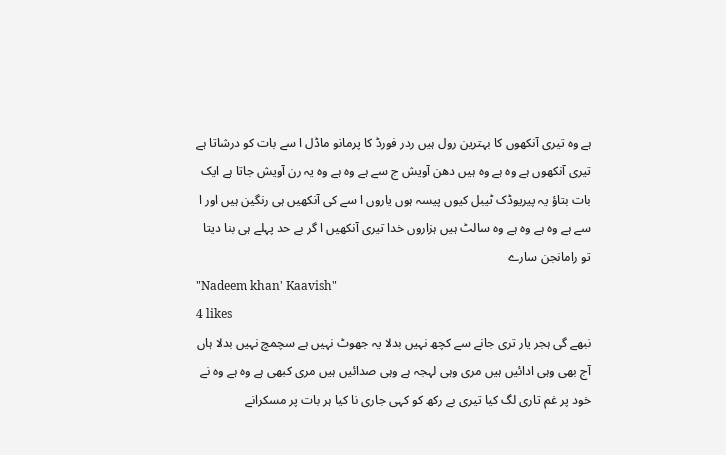ہے وہ تیری آنکھوں کا بہترین رول ہیں ردر فورڈ کا پرمانو ماڈل ا سے بات کو درشاتا ہے تیری آنکھوں ہے وہ ہے وہ ہیں دھن آویش ج سے ہے وہ ہے وہ یہ رن آویش جاتا ہے ایک بات بتاؤ یہ پیریوڈک ٹیبل کیوں پیسہ ہوں یاروں ا سے کی آنکھیں ہی رنگین ہیں اور ا سے ہے وہ ہے وہ ہے وہ سالٹ ہیں ہزاروں خدا تیری آنکھیں ا گر بے حد پہلے ہی بنا دیتا تو رامانجن سارے
"Nadeem khan' Kaavish"
4 likes
نبھے گی ہجر یار تری جانے سے کچھ نہیں بدلا یہ جھوٹ نہیں ہے سچمچ نہیں بدلا ہاں آج بھی وہی ادائیں ہیں مری وہی لہجہ ہے وہی صدائیں ہیں مری کبھی ہے وہ ہے وہ نے خود پر غم تاری لگ کیا تیری بے رکھ کو کہی جاری نا کیا ہر بات پر مسکرانے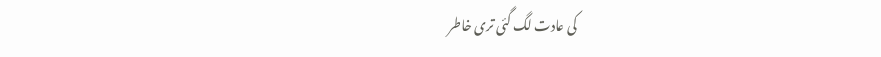کی عادت لگ گئی تری خاطر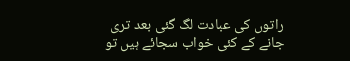راتوں کی عبادت لگ گئی بعد تری جانے کے کئی خواب سجائے ہیں تو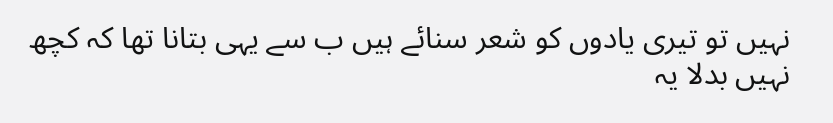نہیں تو تیری یادوں کو شعر سنائے ہیں ب سے یہی بتانا تھا کہ کچھ نہیں بدلا یہ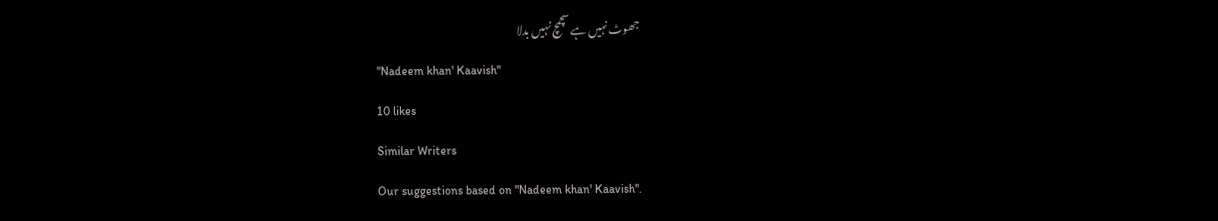جھوٹ نہیں ہے سچمچ نہیں بدلا
"Nadeem khan' Kaavish"
10 likes
Similar Writers
Our suggestions based on "Nadeem khan' Kaavish".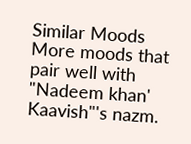Similar Moods
More moods that pair well with "Nadeem khan' Kaavish"'s nazm.